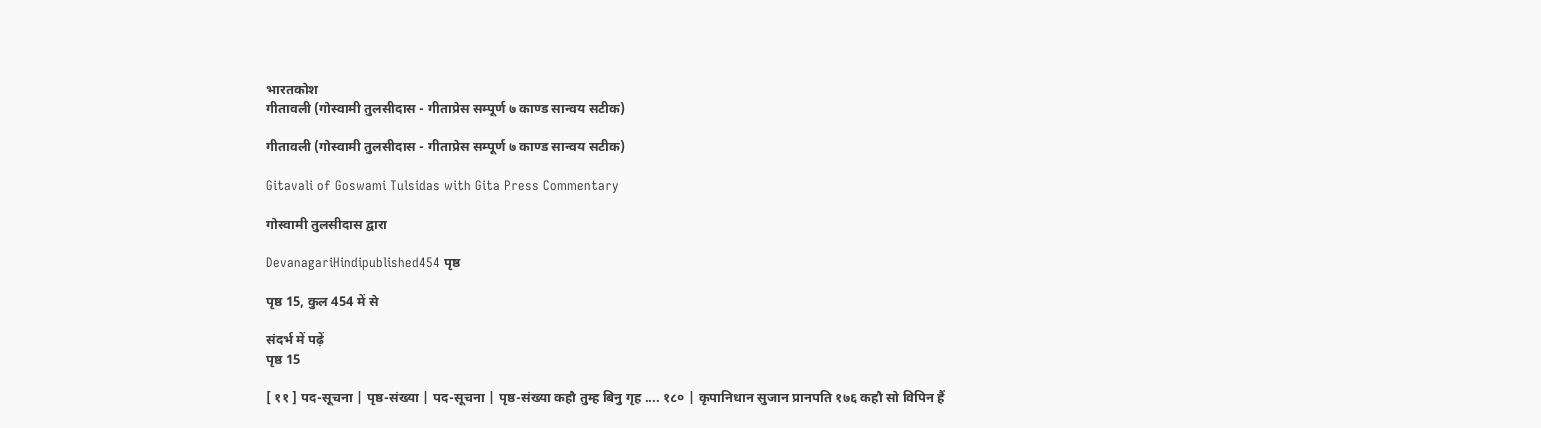भारतकोश
गीतावली (गोस्वामी तुलसीदास - गीताप्रेस सम्पूर्ण ७ काण्ड सान्वय सटीक)

गीतावली (गोस्वामी तुलसीदास - गीताप्रेस सम्पूर्ण ७ काण्ड सान्वय सटीक)

Gitavali of Goswami Tulsidas with Gita Press Commentary

गोस्वामी तुलसीदास द्वारा

DevanagariHindipublished454 पृष्ठ

पृष्ठ 15, कुल 454 में से

संदर्भ में पढ़ें
पृष्ठ 15

[ ११ ] पद-सूचना | पृष्ठ-संख्या | पद-सूचना | पृष्ठ-संख्या कहौ तुम्ह बिनु गृह .... १८० | कृपानिधान सुजान प्रानपति १७६ कहौ सो विपिन हैं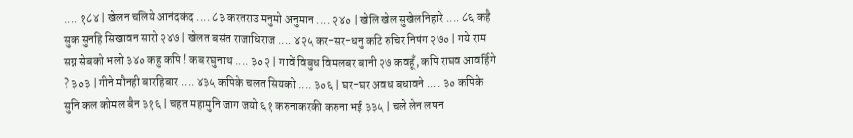.... १८४ | खेलन चलिये आनंदकंद .... ८३ करतराउ मनुमो अनुमान .... २४० | खेलि खेल सुखेलनिहारे .... ८६ कहै सुक सुनहि सिखावन सारो २४७ | खेलत बसंत राजाधिराज .... ४२५ कर-सर-धनु कटि रुचिर निषंग २७० | गये राम सग्न सेबको भलो ३४० कहु कपि ! कब रघुनाथ .... ३०२ | गावें विबुध विमलबर बानी २७ कवहूँ, कपि राघव आवर्हिगे ? ३०३ | गीने मौनही बारहिबार .... ४३५ कपिके चलत सियको .... ३०६ | घर-घर अवध बधावने .... ३० कपिके सुनि कल कोमल बैन ३१६ | चहत महामुनि जाग जयो ६१ करुनाकरकी करुना भई ३३५ | चले लेन लषन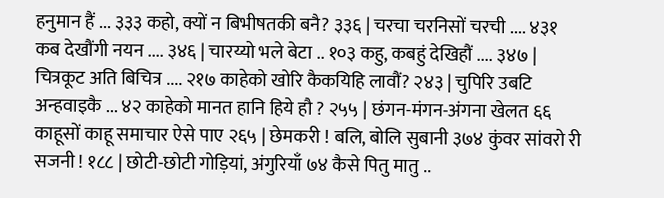हनुमान हैं ... ३३३ कहो, क्यों न बिभीषतकी बनै? ३३६ | चरचा चरनिसों चरची .... ४३१ कब देखौंगी नयन .... ३४६ | चारय्यो भले बेटा .. १०३ कहु, कबहुं देखिहौं .... ३४७ | चित्रकूट अति बिचित्र .... २१७ काहेको खोरि कैकयिहि लावौं? २४३ | चुपिरि उबटि अन्हवाइकै ... ४२ काहेको मानत हानि हिये हौ ? २५५ | छंगन-मंगन-अंगना खेलत ६६ काहूसों काहू समाचार ऐसे पाए २६५ | छेमकरी ! बलि, बोलि सुबानी ३७४ कुंवर सांवरो री सजनी ! १८८ | छोटी-छोटी गोड़ियां, अंगुरियाँ ७४ कैसे पितु मातु ..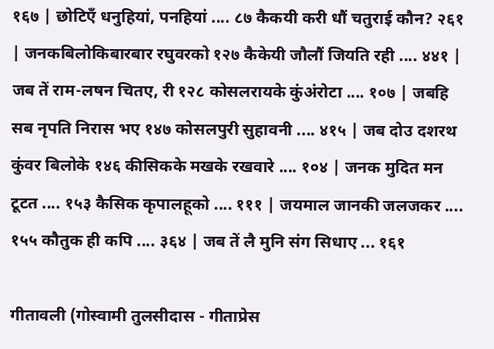१६७ | छोटिएँ धनुहियां, पनहियां .... ८७ कैकयी करी धौं चतुराई कौन? २६१ | जनकबिलोकिबारबार रघुवरको १२७ कैकेयी जौलौं जियति रही .... ४४१ | जब तें राम-लषन चितए, री १२८ कोसलरायके कुंअंरोटा .... १०७ | जबहि सब नृपति निरास भए १४७ कोसलपुरी सुहावनी .... ४१५ | जब दोउ दशरथ कुंवर बिलोके १४६ कीसिकके मखके रखवारे .... १०४ | जनक मुदित मन टूटत .... १५३ कैसिक कृपालहूको .... १११ | जयमाल जानकी जलजकर .... १५५ कौतुक ही कपि .... ३६४ | जब तें लै मुनि संग सिधाए ... १६१

गीतावली (गोस्वामी तुलसीदास - गीताप्रेस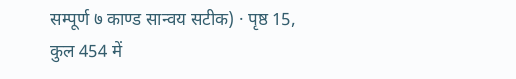सम्पूर्ण ७ काण्ड सान्वय सटीक) · पृष्ठ 15, कुल 454 में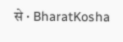से · BharatKosha